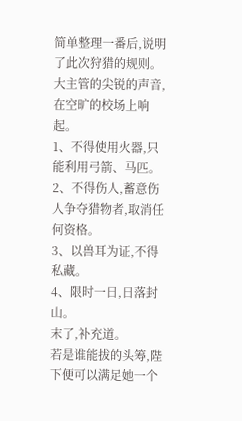简单整理一番后,说明了此次狩猎的规则。
大主管的尖锐的声音,在空旷的校场上响起。
1、不得使用火器,只能利用弓箭、马匹。
2、不得伤人,蓄意伤人争夺猎物者,取消任何资格。
3、以兽耳为证,不得私藏。
4、限时一日,日落封山。
末了,补充道。
若是谁能拔的头筹,陛下便可以满足她一个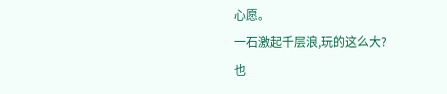心愿。
一石激起千层浪,玩的这么大?
也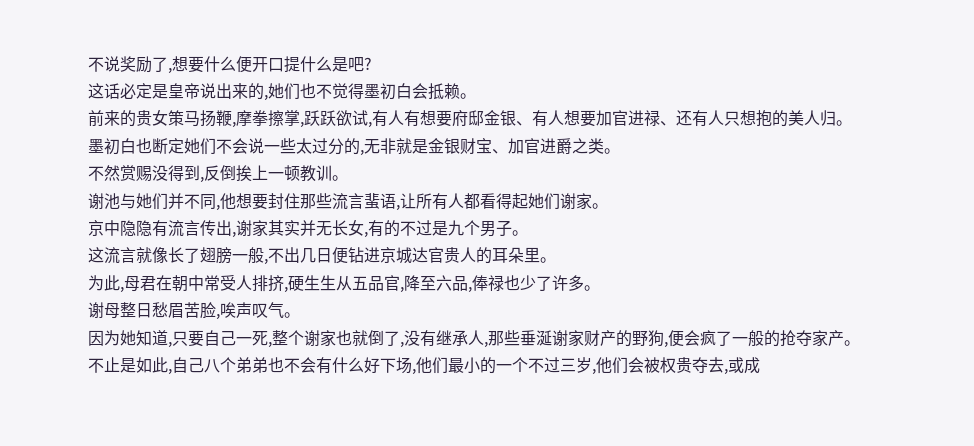不说奖励了,想要什么便开口提什么是吧?
这话必定是皇帝说出来的,她们也不觉得墨初白会抵赖。
前来的贵女策马扬鞭,摩拳擦掌,跃跃欲试,有人有想要府邸金银、有人想要加官进禄、还有人只想抱的美人归。
墨初白也断定她们不会说一些太过分的,无非就是金银财宝、加官进爵之类。
不然赏赐没得到,反倒挨上一顿教训。
谢池与她们并不同,他想要封住那些流言蜚语,让所有人都看得起她们谢家。
京中隐隐有流言传出,谢家其实并无长女,有的不过是九个男子。
这流言就像长了翅膀一般,不出几日便钻进京城达官贵人的耳朵里。
为此,母君在朝中常受人排挤,硬生生从五品官,降至六品,俸禄也少了许多。
谢母整日愁眉苦脸,唉声叹气。
因为她知道,只要自己一死,整个谢家也就倒了,没有继承人,那些垂涎谢家财产的野狗,便会疯了一般的抢夺家产。
不止是如此,自己八个弟弟也不会有什么好下场,他们最小的一个不过三岁,他们会被权贵夺去,或成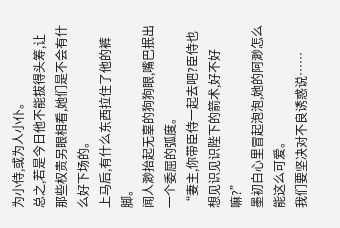为小侍,或为人小仆。
总之,若是今日他不能拔得头筹,让那些权贵另眼相看,她们是不会有什么好下场的。
上马后,有什么东西拉住了他的裤脚。
闻人渺抬起无辜的狗狗眼,嘴巴抿出一个委屈的弧度。
“妻主,你带臣侍一起去吧?臣侍也想见识见识陛下的箭术,好不好嘛?”
墨初白心里冒起泡泡,她的阿渺怎么能这么可爱。
我们要坚决对不良诱惑说……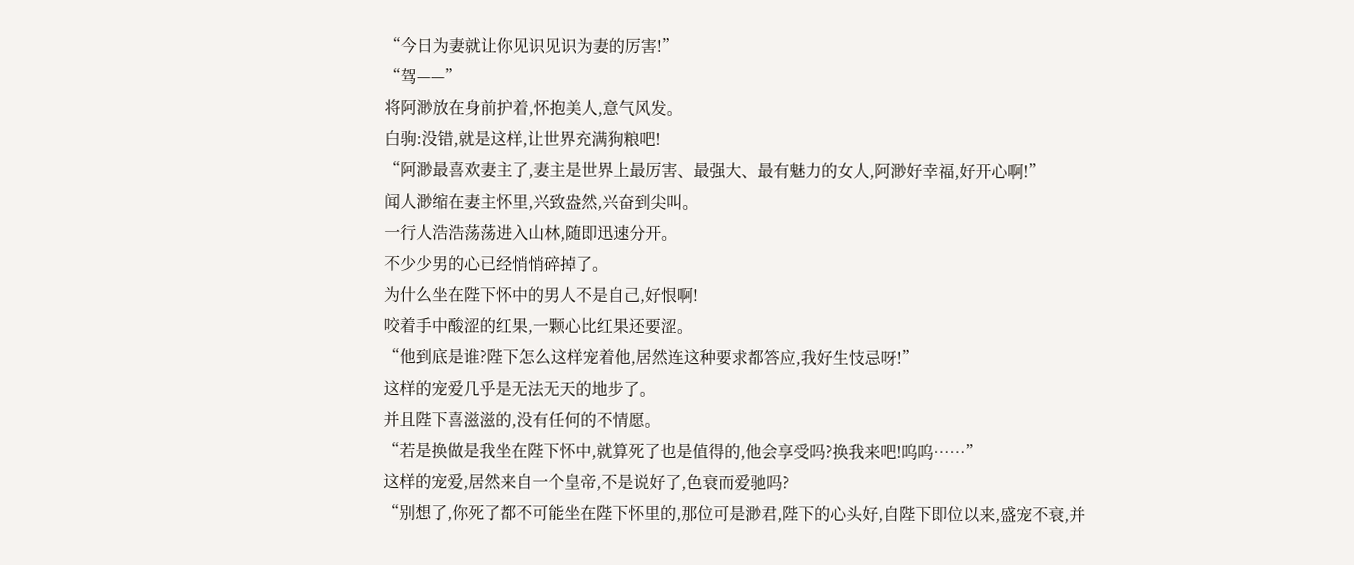“今日为妻就让你见识见识为妻的厉害!”
“驾——”
将阿渺放在身前护着,怀抱美人,意气风发。
白驹:没错,就是这样,让世界充满狗粮吧!
“阿渺最喜欢妻主了,妻主是世界上最厉害、最强大、最有魅力的女人,阿渺好幸福,好开心啊!”
闻人渺缩在妻主怀里,兴致盎然,兴奋到尖叫。
一行人浩浩荡荡进入山林,随即迅速分开。
不少少男的心已经悄悄碎掉了。
为什么坐在陛下怀中的男人不是自己,好恨啊!
咬着手中酸涩的红果,一颗心比红果还要涩。
“他到底是谁?陛下怎么这样宠着他,居然连这种要求都答应,我好生忮忌呀!”
这样的宠爱几乎是无法无天的地步了。
并且陛下喜滋滋的,没有任何的不情愿。
“若是换做是我坐在陛下怀中,就算死了也是值得的,他会享受吗?换我来吧!呜呜……”
这样的宠爱,居然来自一个皇帝,不是说好了,色衰而爱驰吗?
“别想了,你死了都不可能坐在陛下怀里的,那位可是渺君,陛下的心头好,自陛下即位以来,盛宠不衰,并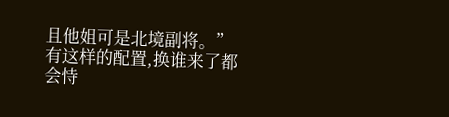且他姐可是北境副将。”
有这样的配置,换谁来了都会恃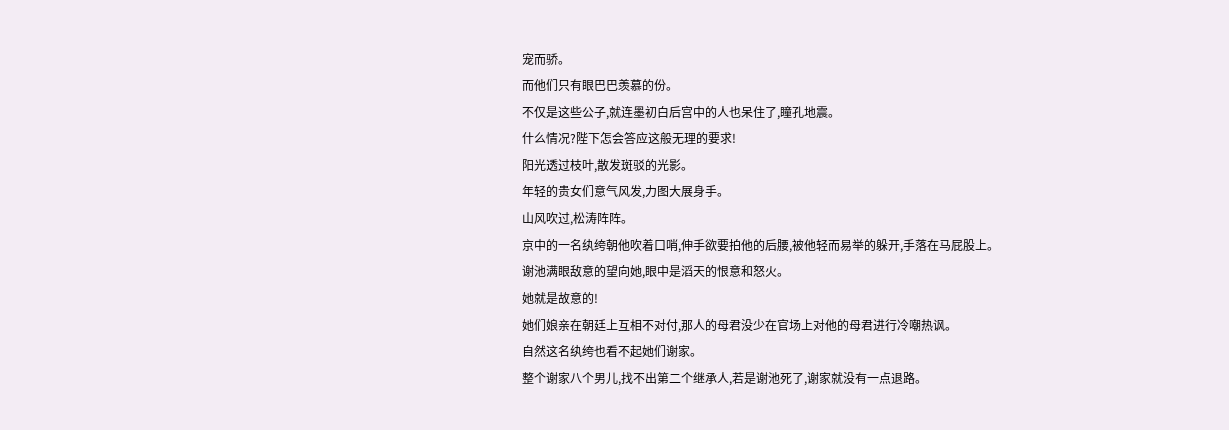宠而骄。
而他们只有眼巴巴羡慕的份。
不仅是这些公子,就连墨初白后宫中的人也呆住了,瞳孔地震。
什么情况?陛下怎会答应这般无理的要求!
阳光透过枝叶,散发斑驳的光影。
年轻的贵女们意气风发,力图大展身手。
山风吹过,松涛阵阵。
京中的一名纨绔朝他吹着口哨,伸手欲要拍他的后腰,被他轻而易举的躲开,手落在马屁股上。
谢池满眼敌意的望向她,眼中是滔天的恨意和怒火。
她就是故意的!
她们娘亲在朝廷上互相不对付,那人的母君没少在官场上对他的母君进行冷嘲热讽。
自然这名纨绔也看不起她们谢家。
整个谢家八个男儿,找不出第二个继承人,若是谢池死了,谢家就没有一点退路。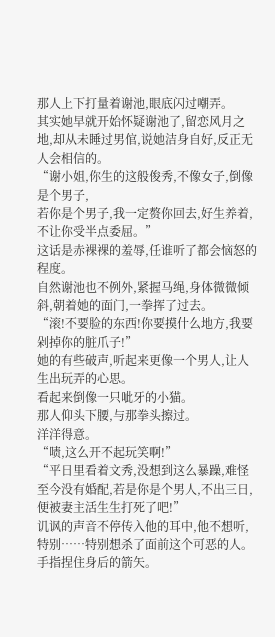那人上下打量着谢池,眼底闪过嘲弄。
其实她早就开始怀疑谢池了,留恋风月之地,却从未睡过男倌,说她洁身自好,反正无人会相信的。
“谢小姐,你生的这般俊秀,不像女子,倒像是个男子,
若你是个男子,我一定赘你回去,好生养着,不让你受半点委屈。”
这话是赤裸裸的羞辱,任谁听了都会恼怒的程度。
自然谢池也不例外,紧握马绳,身体微微倾斜,朝着她的面门,一拳挥了过去。
“滚!不要脸的东西!你要摸什么地方,我要剁掉你的脏爪子!”
她的有些破声,听起来更像一个男人,让人生出玩弄的心思。
看起来倒像一只呲牙的小猫。
那人仰头下腰,与那拳头擦过。
洋洋得意。
“啧,这么开不起玩笑啊!”
“平日里看着文秀,没想到这么暴躁,难怪至今没有婚配,若是你是个男人,不出三日,便被妻主活生生打死了吧!”
讥讽的声音不停传入他的耳中,他不想听,特别……特别想杀了面前这个可恶的人。
手指捏住身后的箭矢。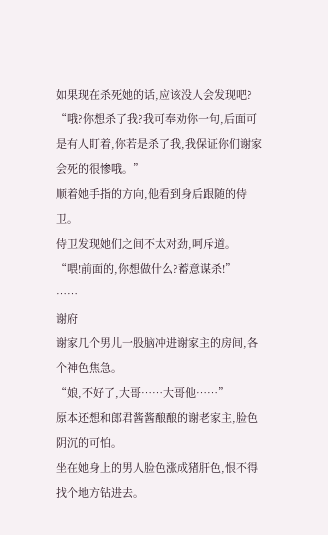如果现在杀死她的话,应该没人会发现吧?
“哦?你想杀了我?我可奉劝你一句,后面可是有人盯着,你若是杀了我,我保证你们谢家会死的很惨哦。”
顺着她手指的方向,他看到身后跟随的侍卫。
侍卫发现她们之间不太对劲,呵斥道。
“喂!前面的,你想做什么?蓄意谋杀!”
……
谢府
谢家几个男儿一股脑冲进谢家主的房间,各个神色焦急。
“娘,不好了,大哥……大哥他……”
原本还想和郎君酱酱酿酿的谢老家主,脸色阴沉的可怕。
坐在她身上的男人脸色涨成猪肝色,恨不得找个地方钻进去。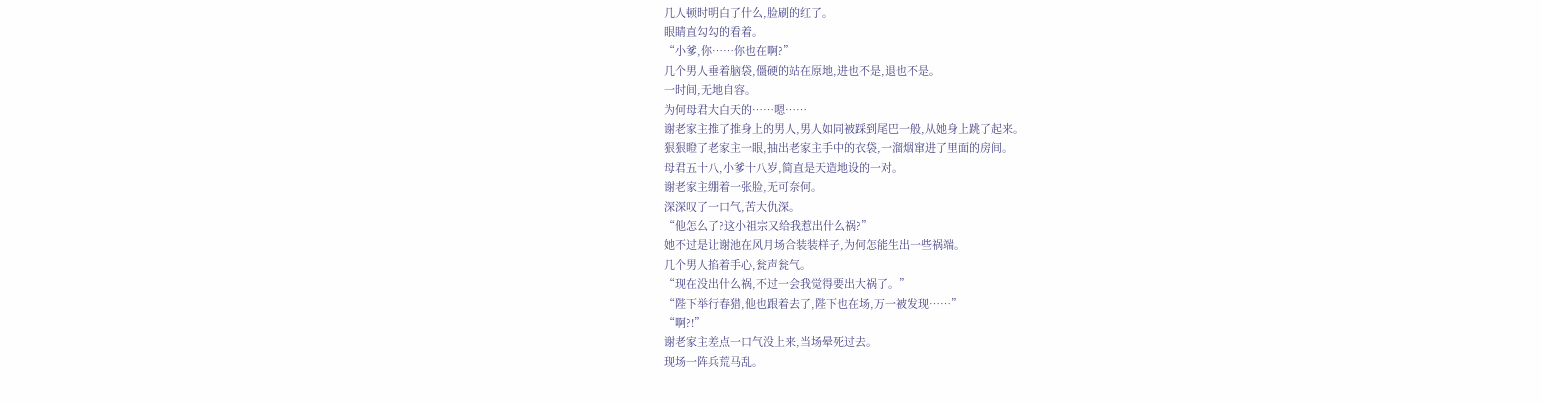几人顿时明白了什么,脸刷的红了。
眼睛直勾勾的看着。
“小爹,你……你也在啊?”
几个男人垂着脑袋,僵硬的站在原地,进也不是,退也不是。
一时间,无地自容。
为何母君大白天的……嗯……
谢老家主推了推身上的男人,男人如同被踩到尾巴一般,从她身上跳了起来。
狠狠瞪了老家主一眼,抽出老家主手中的衣袋,一溜烟窜进了里面的房间。
母君五十八,小爹十八岁,简直是天造地设的一对。
谢老家主绷着一张脸,无可奈何。
深深叹了一口气,苦大仇深。
“他怎么了?这小祖宗又给我惹出什么祸?”
她不过是让谢池在风月场合装装样子,为何怎能生出一些祸端。
几个男人掐着手心,瓮声瓮气。
“现在没出什么祸,不过一会我觉得要出大祸了。”
“陛下举行春猎,他也跟着去了,陛下也在场,万一被发现……”
“啊?!”
谢老家主差点一口气没上来,当场晕死过去。
现场一阵兵荒马乱。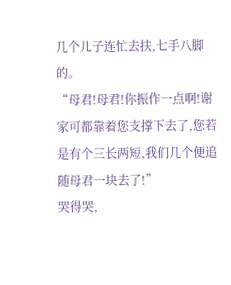几个儿子连忙去扶,七手八脚的。
“母君!母君!你振作一点啊!谢家可都靠着您支撑下去了,您若是有个三长两短,我们几个便追随母君一块去了!”
哭得哭,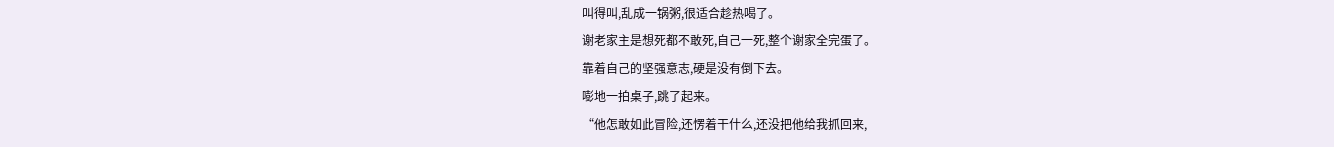叫得叫,乱成一锅粥,很适合趁热喝了。
谢老家主是想死都不敢死,自己一死,整个谢家全完蛋了。
靠着自己的坚强意志,硬是没有倒下去。
嘭地一拍桌子,跳了起来。
“他怎敢如此冒险,还愣着干什么,还没把他给我抓回来,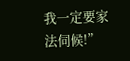我一定要家法伺候!”